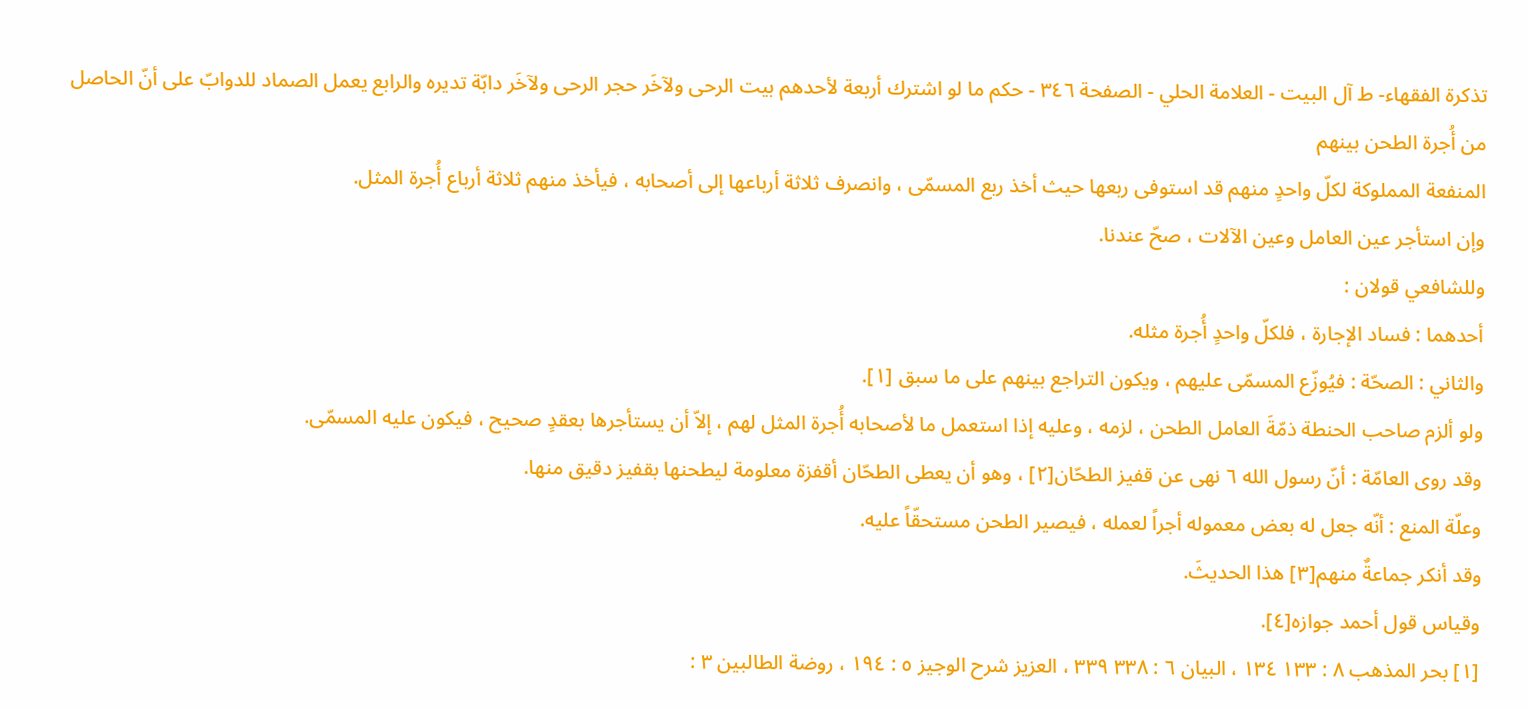تذكرة الفقهاء- ط آل البيت - العلامة الحلي - الصفحة ٣٤٦ - حكم ما لو اشترك أربعة لأحدهم بيت الرحى ولآخَر حجر الرحى ولآخَر دابّة تديره والرابع يعمل الصماد للدوابّ على أنّ الحاصل من أُجرة الطحن بينهم
المنفعة المملوكة لكلّ واحدٍ منهم قد استوفى ربعها حيث أخذ ربع المسمّى ، وانصرف ثلاثة أرباعها إلى أصحابه ، فيأخذ منهم ثلاثة أرباع أُجرة المثل.
وإن استأجر عين العامل وعين الآلات ، صحّ عندنا.
وللشافعي قولان :
أحدهما : فساد الإجارة ، فلكلّ واحدٍ أُجرة مثله.
والثاني : الصحّة : فيُوزّع المسمّى عليهم ، ويكون التراجع بينهم على ما سبق [١].
ولو ألزم صاحب الحنطة ذمّةَ العامل الطحن ، لزمه ، وعليه إذا استعمل ما لأصحابه أُجرة المثل لهم ، إلاّ أن يستأجرها بعقدٍ صحيح ، فيكون عليه المسمّى.
وقد روى العامّة : أنّ رسول الله ٦ نهى عن قفيز الطحّان[٢] ، وهو أن يعطى الطحّان أقفزة معلومة ليطحنها بقفيز دقيق منها.
وعلّة المنع : أنّه جعل له بعض معموله أجراً لعمله ، فيصير الطحن مستحقّاً عليه.
وقد أنكر جماعةٌ منهم[٣] هذا الحديثَ.
وقياس قول أحمد جوازه[٤].
[١] بحر المذهب ٨ : ١٣٣ ١٣٤ ، البيان ٦ : ٣٣٨ ٣٣٩ ، العزيز شرح الوجيز ٥ : ١٩٤ ، روضة الطالبين ٣ :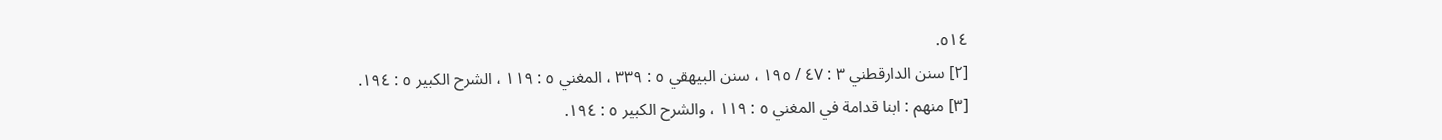٥١٤.
[٢] سنن الدارقطني ٣ : ٤٧ / ١٩٥ ، سنن البيهقي ٥ : ٣٣٩ ، المغني ٥ : ١١٩ ، الشرح الكبير ٥ : ١٩٤.
[٣] منهم : ابنا قدامة في المغني ٥ : ١١٩ ، والشرح الكبير ٥ : ١٩٤.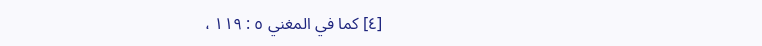[٤] كما في المغني ٥ : ١١٩ ،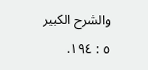والشرح الكبير ٥ : ١٩٤.